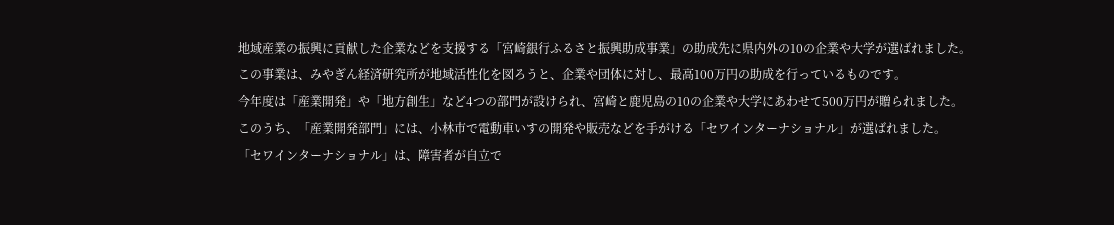地域産業の振興に貢献した企業などを支援する「宮崎銀行ふるさと振興助成事業」の助成先に県内外の10の企業や大学が選ばれました。
この事業は、みやぎん経済研究所が地域活性化を図ろうと、企業や団体に対し、最高100万円の助成を行っているものです。
今年度は「産業開発」や「地方創生」など4つの部門が設けられ、宮崎と鹿児島の10の企業や大学にあわせて500万円が贈られました。
このうち、「産業開発部門」には、小林市で電動車いすの開発や販売などを手がける「セワインターナショナル」が選ばれました。
「セワインターナショナル」は、障害者が自立で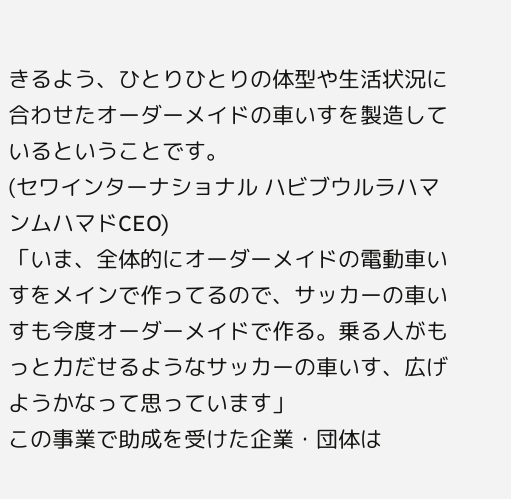きるよう、ひとりひとりの体型や生活状況に合わせたオーダーメイドの車いすを製造しているということです。
(セワインターナショナル ハビブウルラハマンムハマドCEO)
「いま、全体的にオーダーメイドの電動車いすをメインで作ってるので、サッカーの車いすも今度オーダーメイドで作る。乗る人がもっと力だせるようなサッカーの車いす、広げようかなって思っています」
この事業で助成を受けた企業・団体は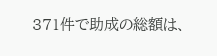371件で助成の総額は、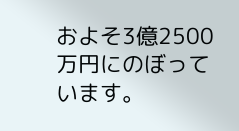およそ3億2500万円にのぼっています。